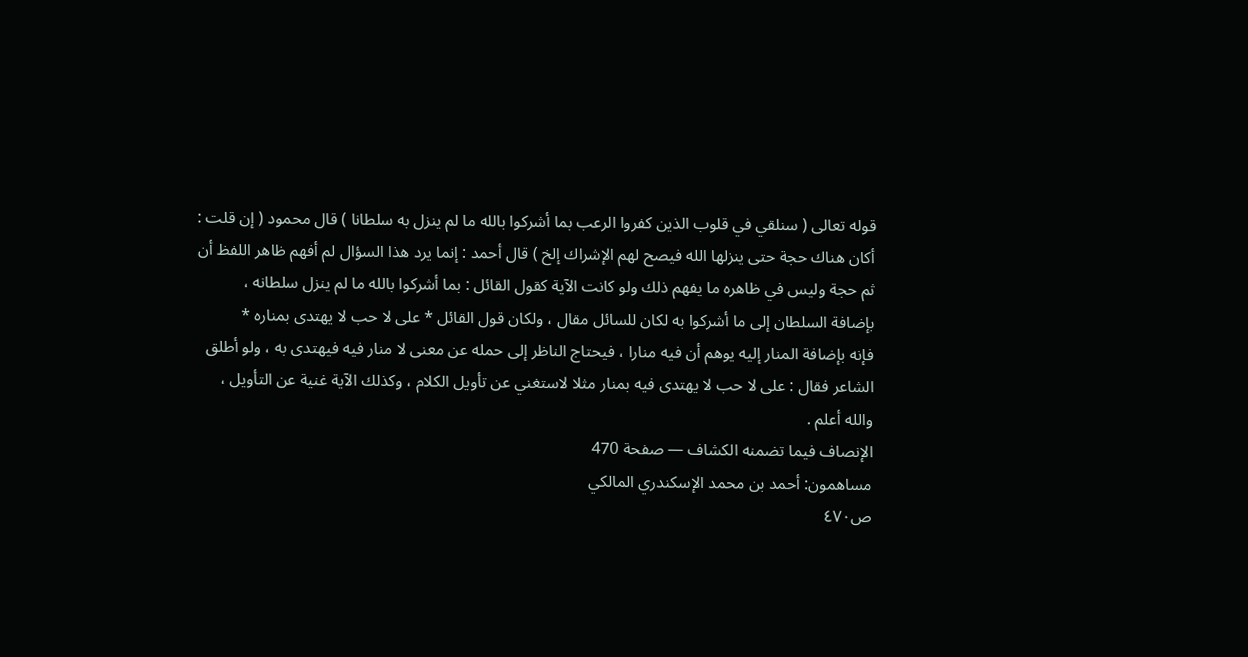قوله تعالى ( سنلقي في قلوب الذين كفروا الرعب بما أشركوا بالله ما لم ينزل به سلطانا ) قال محمود ( إن قلت :
أكان هناك حجة حتى ينزلها الله فيصح لهم الإشراك إلخ ) قال أحمد : إنما يرد هذا السؤال لم أفهم ظاهر اللفظ أن
ثم حجة وليس في ظاهره ما يفهم ذلك ولو كانت الآية كقول القائل : بما أشركوا بالله ما لم ينزل سلطانه ،
بإضافة السلطان إلى ما أشركوا به لكان للسائل مقال ، ولكان قول القائل * على لا حب لا يهتدى بمناره *
فإنه بإضافة المنار إليه يوهم أن فيه منارا ، فيحتاج الناظر إلى حمله عن معنى لا منار فيه فيهتدى به ، ولو أطلق
الشاعر فقال : على لا حب لا يهتدى فيه بمنار مثلا لاستغني عن تأويل الكلام ، وكذلك الآية غنية عن التأويل ،
والله أعلم .
الإنصاف فيما تضمنه الكشاف — صفحة 470
مساهمون: أحمد بن محمد الإسكندري المالكي
ص٤٧٠